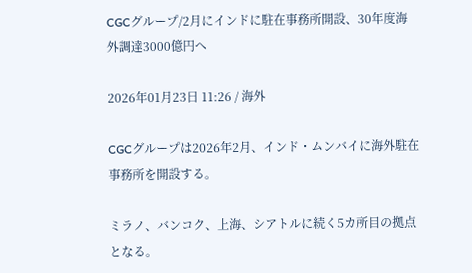CGCグループ/2月にインドに駐在事務所開設、30年度海外調達3000億円へ

2026年01月23日 11:26 / 海外

CGCグループは2026年2月、インド・ムンバイに海外駐在事務所を開設する。

ミラノ、バンコク、上海、シアトルに続く5カ所目の拠点となる。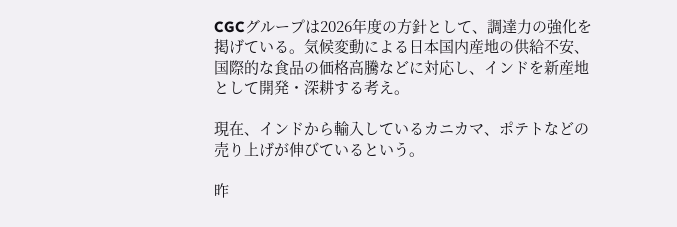CGCグループは2026年度の方針として、調達力の強化を掲げている。気候変動による日本国内産地の供給不安、国際的な食品の価格高騰などに対応し、インドを新産地として開発・深耕する考え。

現在、インドから輸入しているカニカマ、ポテトなどの売り上げが伸びているという。

昨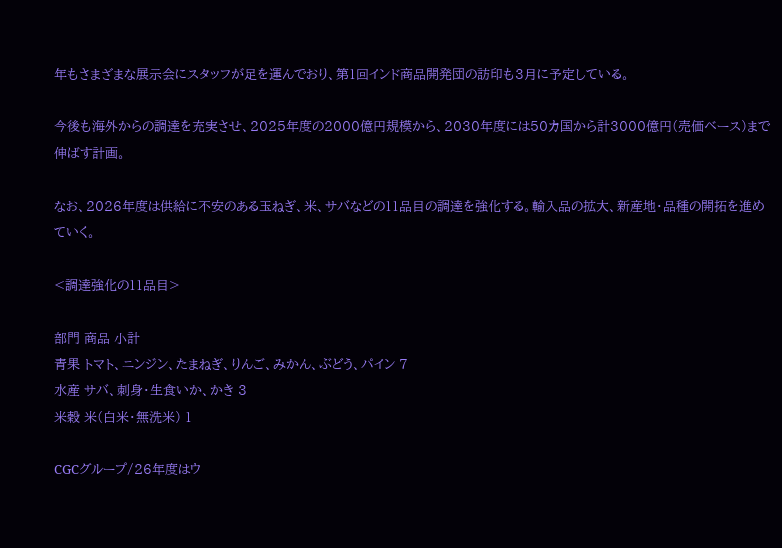年もさまざまな展示会にスタッフが足を運んでおり、第1回インド商品開発団の訪印も3月に予定している。

今後も海外からの調達を充実させ、2025年度の2000億円規模から、2030年度には50カ国から計3000億円(売価ベース)まで伸ばす計画。

なお、2026年度は供給に不安のある玉ねぎ、米、サバなどの11品目の調達を強化する。輸入品の拡大、新産地・品種の開拓を進めていく。

<調達強化の11品目>

部門 商品 小計
青果 トマト、ニンジン、たまねぎ、りんご、みかん、ぶどう、パイン 7
水産 サバ、刺身・生食いか、かき 3
米穀 米(白米・無洗米) 1

CGCグループ/26年度はウ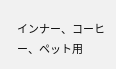インナー、コーヒー、ペット用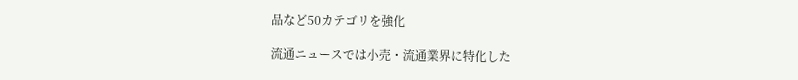品など50カテゴリを強化

流通ニュースでは小売・流通業界に特化した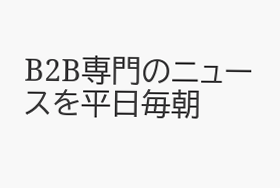B2B専門のニュースを平日毎朝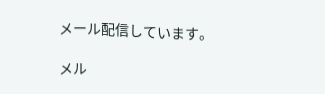メール配信しています。

メル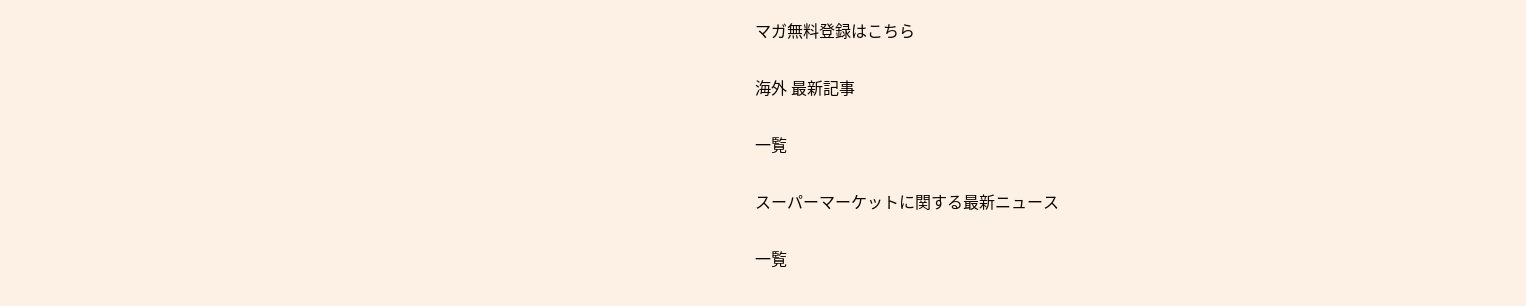マガ無料登録はこちら

海外 最新記事

一覧

スーパーマーケットに関する最新ニュース

一覧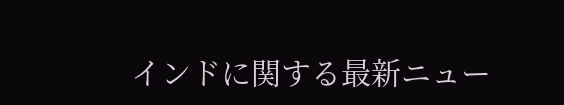インドに関する最新ニュー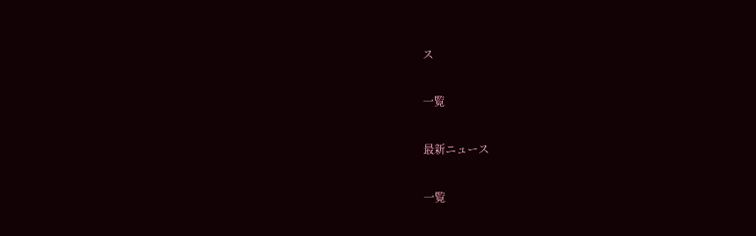ス

一覧

最新ニュース

一覧